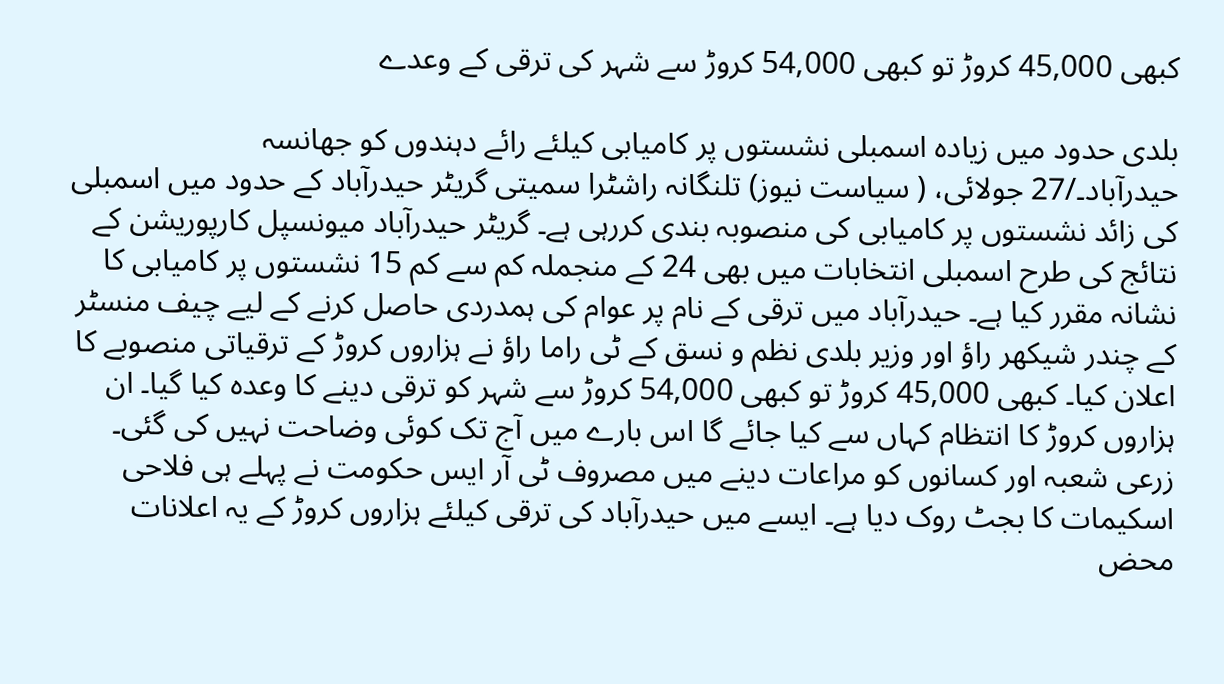کبھی 45,000 کروڑ تو کبھی 54,000 کروڑ سے شہر کی ترقی کے وعدے

بلدی حدود میں زیادہ اسمبلی نشستوں پر کامیابی کیلئے رائے دہندوں کو جھانسہ
حیدرآباد۔/27 جولائی، ( سیاست نیوز) تلنگانہ راشٹرا سمیتی گریٹر حیدرآباد کے حدود میں اسمبلی کی زائد نشستوں پر کامیابی کی منصوبہ بندی کررہی ہے۔ گریٹر حیدرآباد میونسپل کارپوریشن کے نتائج کی طرح اسمبلی انتخابات میں بھی 24 کے منجملہ کم سے کم 15 نشستوں پر کامیابی کا نشانہ مقرر کیا ہے۔ حیدرآباد میں ترقی کے نام پر عوام کی ہمدردی حاصل کرنے کے لیے چیف منسٹر کے چندر شیکھر راؤ اور وزیر بلدی نظم و نسق کے ٹی راما راؤ نے ہزاروں کروڑ کے ترقیاتی منصوبے کا اعلان کیا۔ کبھی 45,000 کروڑ تو کبھی 54,000 کروڑ سے شہر کو ترقی دینے کا وعدہ کیا گیا۔ ان ہزاروں کروڑ کا انتظام کہاں سے کیا جائے گا اس بارے میں آج تک کوئی وضاحت نہیں کی گئی۔ زرعی شعبہ اور کسانوں کو مراعات دینے میں مصروف ٹی آر ایس حکومت نے پہلے ہی فلاحی اسکیمات کا بجٹ روک دیا ہے۔ ایسے میں حیدرآباد کی ترقی کیلئے ہزاروں کروڑ کے یہ اعلانات محض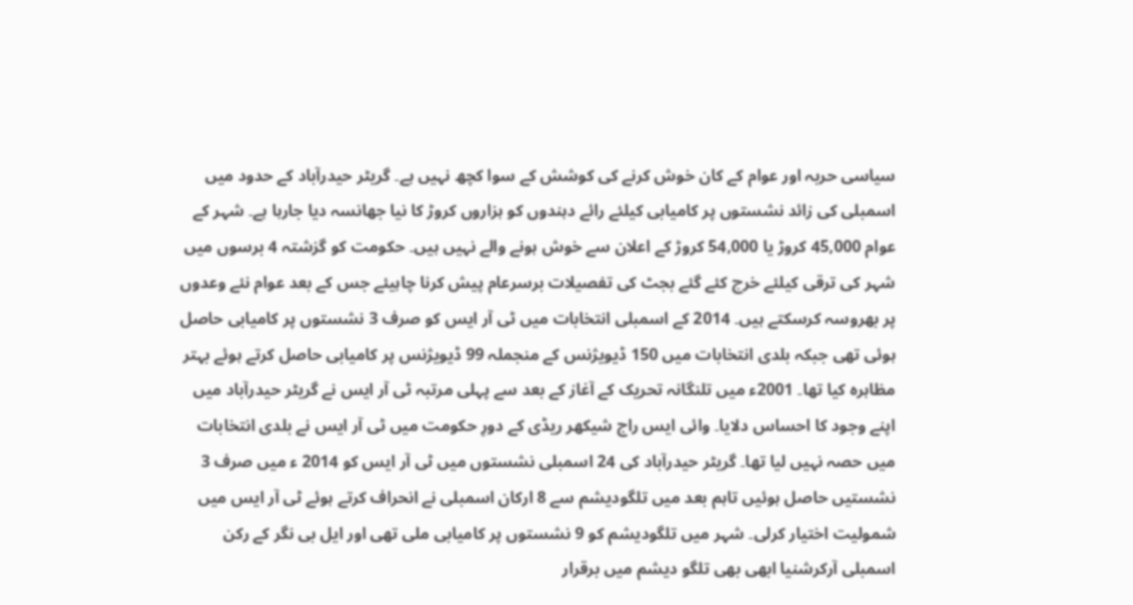سیاسی حربہ اور عوام کے کان خوش کرنے کی کوشش کے سوا کچھ نہیں ہے۔ گریٹر حیدرآباد کے حدود میں اسمبلی کی زائد نشستوں پر کامیابی کیلئے رائے دہندوں کو ہزاروں کروڑ کا نیا جھانسہ دیا جارہا ہے۔ شہر کے عوام 45,000 کروڑ یا 54,000 کروڑ کے اعلان سے خوش ہونے والے نہیں ہیں۔ حکومت کو گزشتہ 4 برسوں میں شہر کی ترقی کیلئے خرچ کئے گئے بجٹ کی تفصیلات برسرعام پیش کرنا چاہیئے جس کے بعد عوام نئے وعدوں پر بھروسہ کرسکتے ہیں۔ 2014 کے اسمبلی انتخابات میں ٹی آر ایس کو صرف 3 نشستوں پر کامیابی حاصل ہوئی تھی جبکہ بلدی انتخابات میں 150 ڈیویژنس کے منجملہ 99 ڈیویژنس پر کامیابی حاصل کرتے ہوئے بہتر مظاہرہ کیا تھا۔ 2001ء میں تلنگانہ تحریک کے آغاز کے بعد سے پہلی مرتبہ ٹی آر ایس نے گریٹر حیدرآباد میں اپنے وجود کا احساس دلایا۔ وائی ایس راج شیکھر ریڈی کے دورِ حکومت میں ٹی آر ایس نے بلدی انتخابات میں حصہ نہیں لیا تھا۔ گریٹر حیدرآباد کی 24 اسمبلی نشستوں میں ٹی آر ایس کو 2014 ء میں صرف 3 نشستیں حاصل ہوئیں تاہم بعد میں تلگودیشم سے 8 ارکان اسمبلی نے انحراف کرتے ہوئے ٹی آر ایس میں شمولیت اختیار کرلی۔ شہر میں تلگودیشم کو 9 نشستوں پر کامیابی ملی تھی اور ایل بی نگر کے رکن اسمبلی آرکرشنیا ابھی بھی تلگو دیشم میں برقرار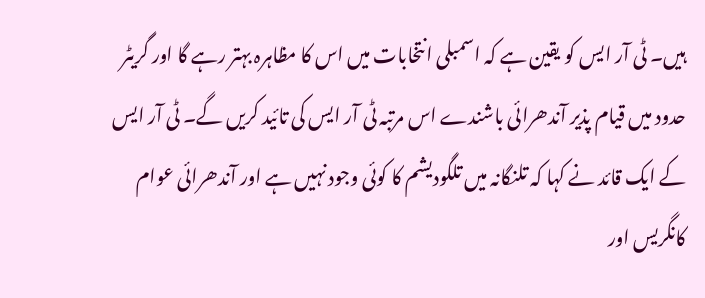ہیں۔ ٹی آر ایس کو یقین ہے کہ اسمبلی انتخابات میں اس کا مظاہرہ بہتر رہے گا اور گریٹر حدود میں قیام پذیر آندھرائی باشندے اس مرتبہ ٹی آر ایس کی تائید کریں گے۔ ٹی آر ایس کے ایک قائد نے کہا کہ تلنگانہ میں تلگودیشم کا کوئی وجود نہیں ہے اور آندھرائی عوام کانگریس اور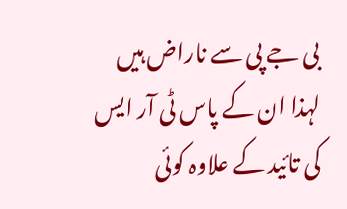بی جے پی سے ناراض ہیں لہذا ان کے پاس ٹی آر ایس کی تائید کے علاوہ کوئی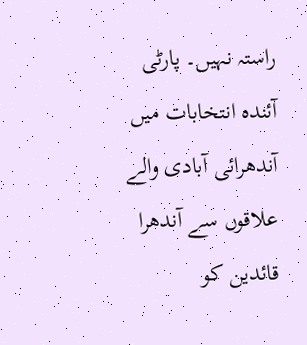راستہ نہیں۔ پارٹی آئندہ انتخابات میں آندھرائی آبادی والے علاقوں سے آندھرا قائدین کو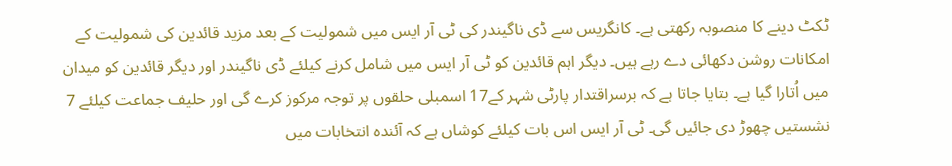ٹکٹ دینے کا منصوبہ رکھتی ہے۔ کانگریس سے ڈی ناگیندر کی ٹی آر ایس میں شمولیت کے بعد مزید قائدین کی شمولیت کے امکانات روشن دکھائی دے رہے ہیں۔ دیگر اہم قائدین کو ٹی آر ایس میں شامل کرنے کیلئے ڈی ناگیندر اور دیگر قائدین کو میدان میں اُتارا گیا ہے۔ بتایا جاتا ہے کہ برسراقتدار پارٹی شہر کے17 اسمبلی حلقوں پر توجہ مرکوز کرے گی اور حلیف جماعت کیلئے 7 نشستیں چھوڑ دی جائیں گی۔ ٹی آر ایس اس بات کیلئے کوشاں ہے کہ آئندہ انتخابات میں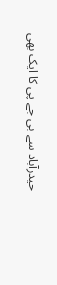حیدرآباد سے بی جے پی کا ایک بھی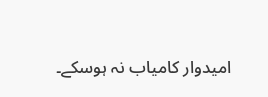امیدوار کامیاب نہ ہوسکے۔